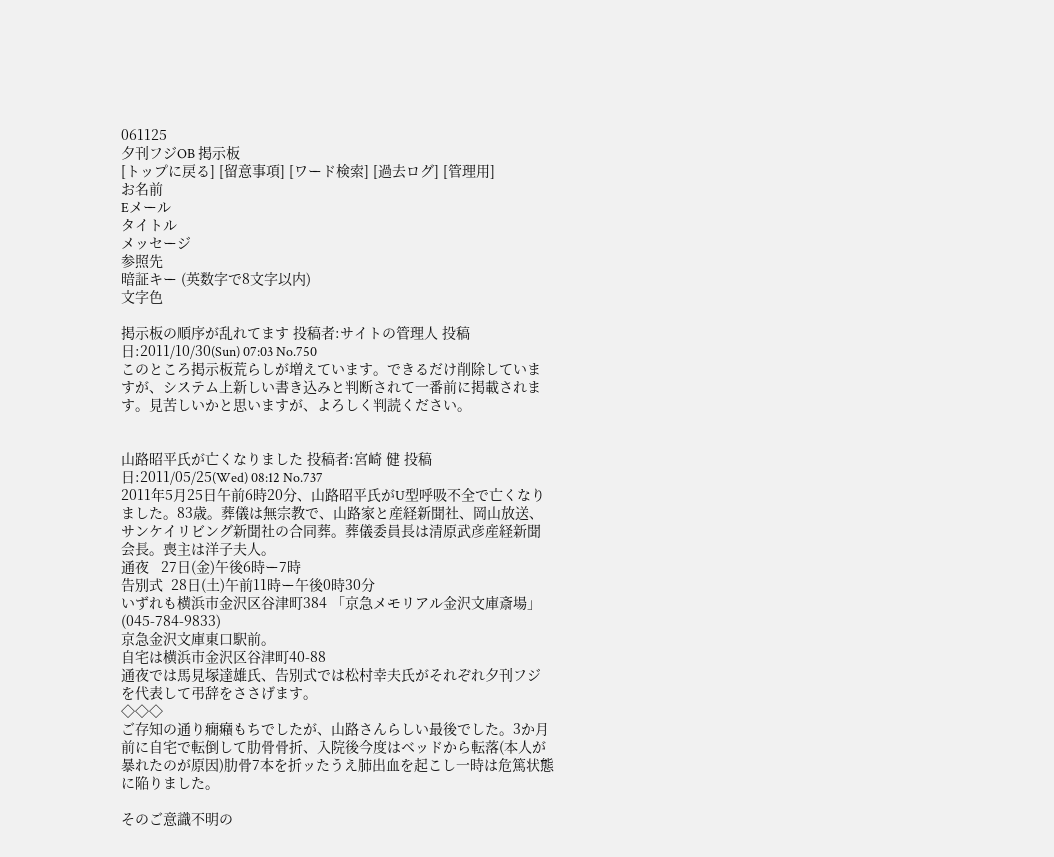061125
夕刊フジOB 掲示板
[トップに戻る] [留意事項] [ワード検索] [過去ログ] [管理用]
お名前
Eメール
タイトル
メッセージ
参照先
暗証キー (英数字で8文字以内)
文字色

掲示板の順序が乱れてます 投稿者:サイトの管理人 投稿日:2011/10/30(Sun) 07:03 No.750
このところ掲示板荒らしが増えています。できるだけ削除していますが、システム上新しい書き込みと判断されて一番前に掲載されます。見苦しいかと思いますが、よろしく判読ください。


山路昭平氏が亡くなりました 投稿者:宮崎 健 投稿日:2011/05/25(Wed) 08:12 No.737
2011年5月25日午前6時20分、山路昭平氏がU型呼吸不全で亡くなりました。83歳。葬儀は無宗教で、山路家と産経新聞社、岡山放送、サンケイリビング新聞社の合同葬。葬儀委員長は清原武彦産経新聞会長。喪主は洋子夫人。
通夜   27日(金)午後6時ー7時
告別式  28日(土)午前11時ー午後0時30分
いずれも横浜市金沢区谷津町384 「京急メモリアル金沢文庫斎場」(045-784-9833)
京急金沢文庫東口駅前。
自宅は横浜市金沢区谷津町40-88
通夜では馬見塚達雄氏、告別式では松村幸夫氏がそれぞれ夕刊フジを代表して弔辞をささげます。
◇◇◇
ご存知の通り癇癪もちでしたが、山路さんらしい最後でした。3か月前に自宅で転倒して肋骨骨折、入院後今度はベッドから転落(本人が暴れたのが原因)肋骨7本を折ッたうえ肺出血を起こし一時は危篤状態に陥りました。

そのご意識不明の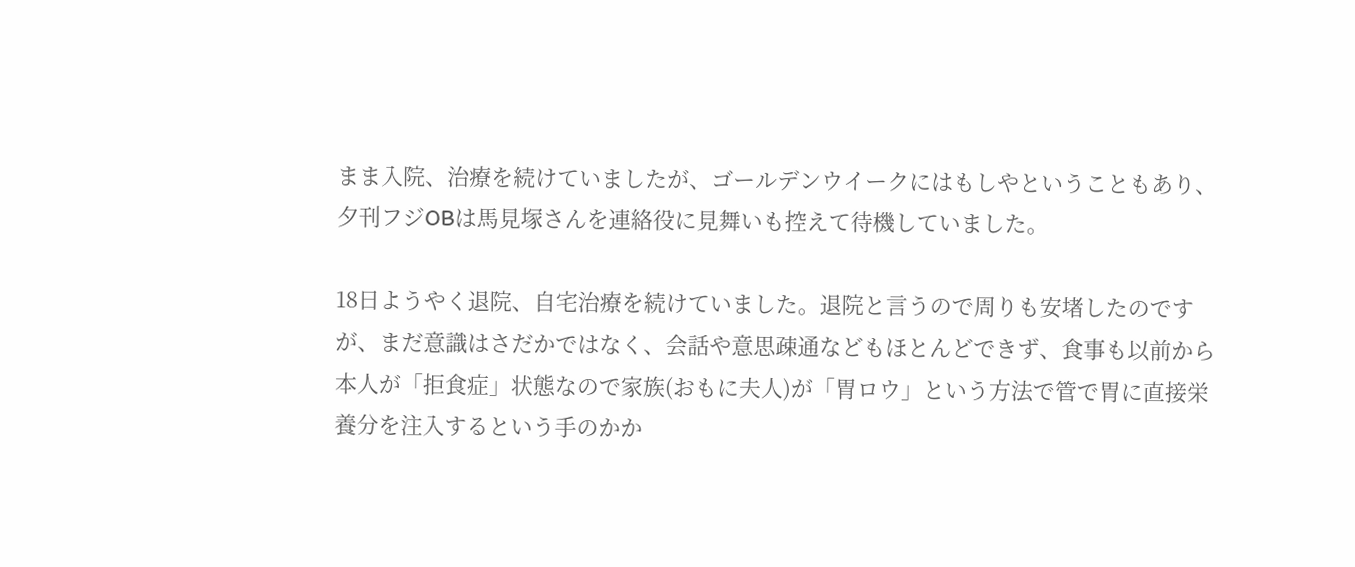まま入院、治療を続けていましたが、ゴールデンウイークにはもしやということもあり、夕刊フジOBは馬見塚さんを連絡役に見舞いも控えて待機していました。

18日ようやく退院、自宅治療を続けていました。退院と言うので周りも安堵したのですが、まだ意識はさだかではなく、会話や意思疎通などもほとんどできず、食事も以前から本人が「拒食症」状態なので家族(おもに夫人)が「胃ロウ」という方法で管で胃に直接栄養分を注入するという手のかか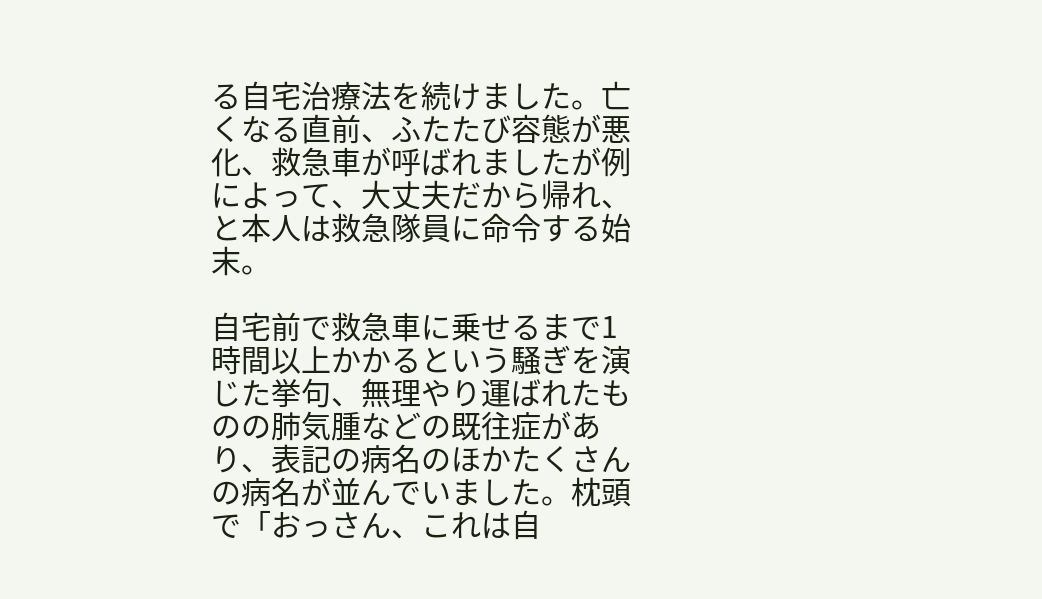る自宅治療法を続けました。亡くなる直前、ふたたび容態が悪化、救急車が呼ばれましたが例によって、大丈夫だから帰れ、と本人は救急隊員に命令する始末。

自宅前で救急車に乗せるまで1時間以上かかるという騒ぎを演じた挙句、無理やり運ばれたものの肺気腫などの既往症があり、表記の病名のほかたくさんの病名が並んでいました。枕頭で「おっさん、これは自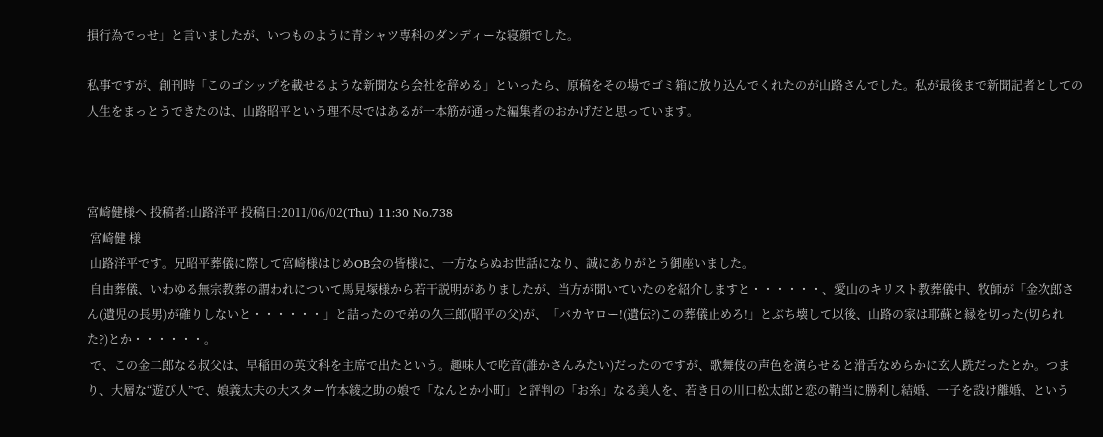損行為でっせ」と言いましたが、いつものように青シャツ専科のダンディーな寝顔でした。

私事ですが、創刊時「このゴシップを載せるような新聞なら会社を辞める」といったら、原稿をその場でゴミ箱に放り込んでくれたのが山路さんでした。私が最後まで新聞記者としての人生をまっとうできたのは、山路昭平という理不尽ではあるが一本筋が通った編集者のおかげだと思っています。



宮崎健様へ 投稿者:山路洋平 投稿日:2011/06/02(Thu) 11:30 No.738
 宮崎健 様
 山路洋平です。兄昭平葬儀に際して宮崎様はじめOB会の皆様に、一方ならぬお世話になり、誠にありがとう御座いました。
 自由葬儀、いわゆる無宗教葬の謂われについて馬見塚様から若干説明がありましたが、当方が聞いていたのを紹介しますと・・・・・・、愛山のキリスト教葬儀中、牧師が「金次郎さん(遺児の長男)が確りしないと・・・・・・」と詰ったので弟の久三郎(昭平の父)が、「バカヤロー!(遺伝?)この葬儀止めろ!」とぶち壊して以後、山路の家は耶蘇と縁を切った(切られた?)とか・・・・・・。
 で、この金二郎なる叔父は、早稲田の英文科を主席で出たという。趣味人で吃音(誰かさんみたい)だったのですが、歌舞伎の声色を演らせると滑舌なめらかに玄人跣だったとか。つまり、大層な“遊び人”で、娘義太夫の大スター竹本綾之助の娘で「なんとか小町」と評判の「お糸」なる美人を、若き日の川口松太郎と恋の鞘当に勝利し結婚、一子を設け離婚、という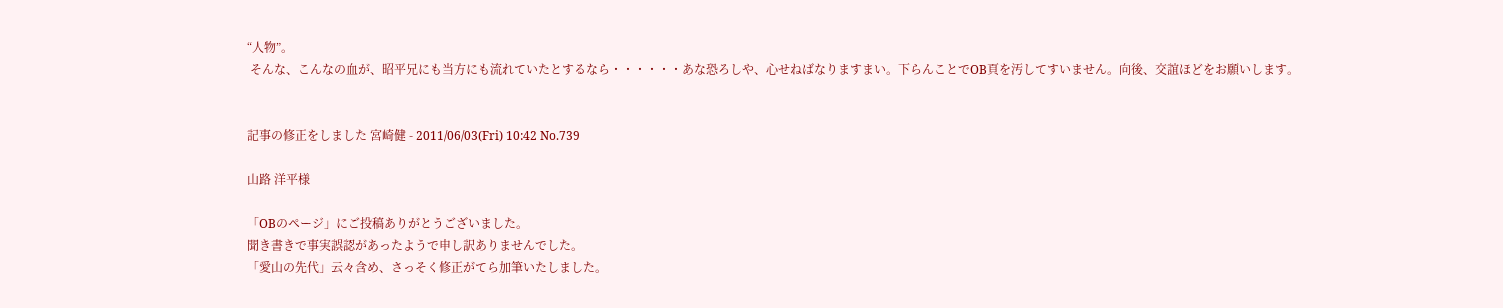“人物”。
 そんな、こんなの血が、昭平兄にも当方にも流れていたとするなら・・・・・・あな恐ろしや、心せねばなりますまい。下らんことでOB頁を汚してすいません。向後、交誼ほどをお願いします。


記事の修正をしました 宮崎健 - 2011/06/03(Fri) 10:42 No.739

山路 洋平様

「OBのページ」にご投稿ありがとうございました。
聞き書きで事実誤認があったようで申し訳ありませんでした。
「愛山の先代」云々含め、さっそく修正がてら加筆いたしました。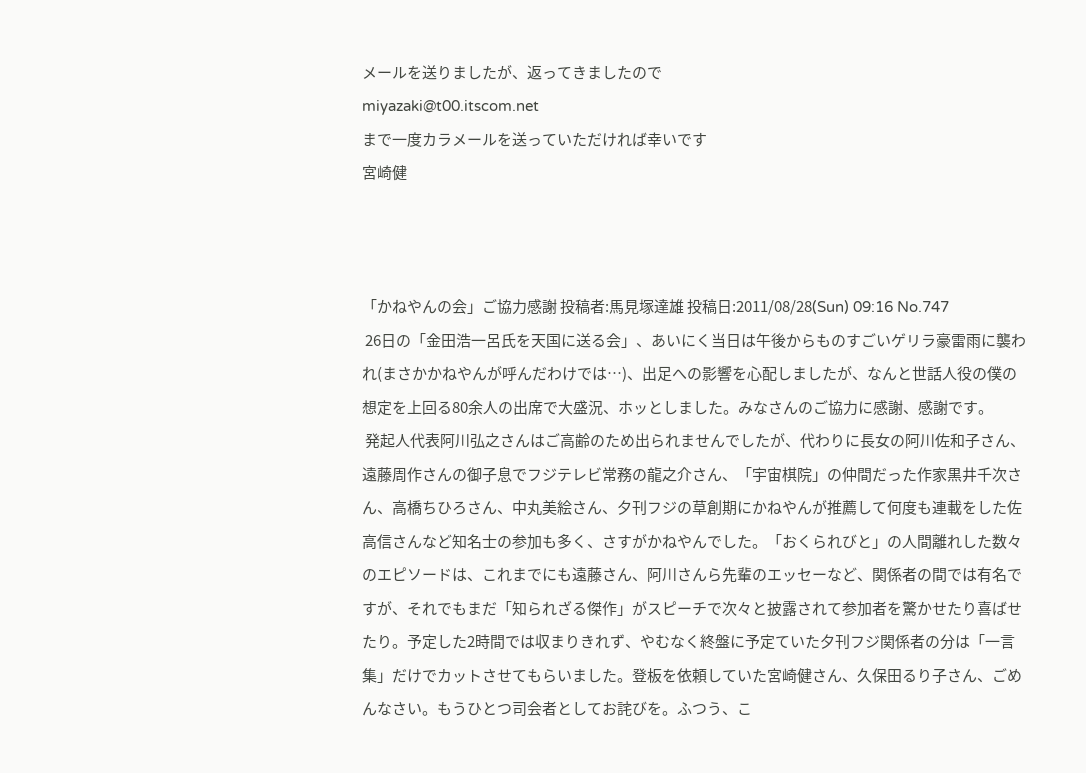メールを送りましたが、返ってきましたので
miyazaki@t00.itscom.net
まで一度カラメールを送っていただければ幸いです
宮崎健



「かねやんの会」ご協力感謝 投稿者:馬見塚達雄 投稿日:2011/08/28(Sun) 09:16 No.747
 26日の「金田浩一呂氏を天国に送る会」、あいにく当日は午後からものすごいゲリラ豪雷雨に襲われ(まさかかねやんが呼んだわけでは…)、出足への影響を心配しましたが、なんと世話人役の僕の想定を上回る80余人の出席で大盛況、ホッとしました。みなさんのご協力に感謝、感謝です。
 発起人代表阿川弘之さんはご高齢のため出られませんでしたが、代わりに長女の阿川佐和子さん、遠藤周作さんの御子息でフジテレビ常務の龍之介さん、「宇宙棋院」の仲間だった作家黒井千次さん、高橋ちひろさん、中丸美絵さん、夕刊フジの草創期にかねやんが推薦して何度も連載をした佐高信さんなど知名士の参加も多く、さすがかねやんでした。「おくられびと」の人間離れした数々のエピソードは、これまでにも遠藤さん、阿川さんら先輩のエッセーなど、関係者の間では有名ですが、それでもまだ「知られざる傑作」がスピーチで次々と披露されて参加者を驚かせたり喜ばせたり。予定した2時間では収まりきれず、やむなく終盤に予定ていた夕刊フジ関係者の分は「一言集」だけでカットさせてもらいました。登板を依頼していた宮崎健さん、久保田るり子さん、ごめんなさい。もうひとつ司会者としてお詫びを。ふつう、こ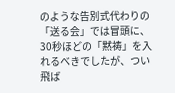のような告別式代わりの「送る会」では冒頭に、30秒ほどの「黙祷」を入れるべきでしたが、つい飛ば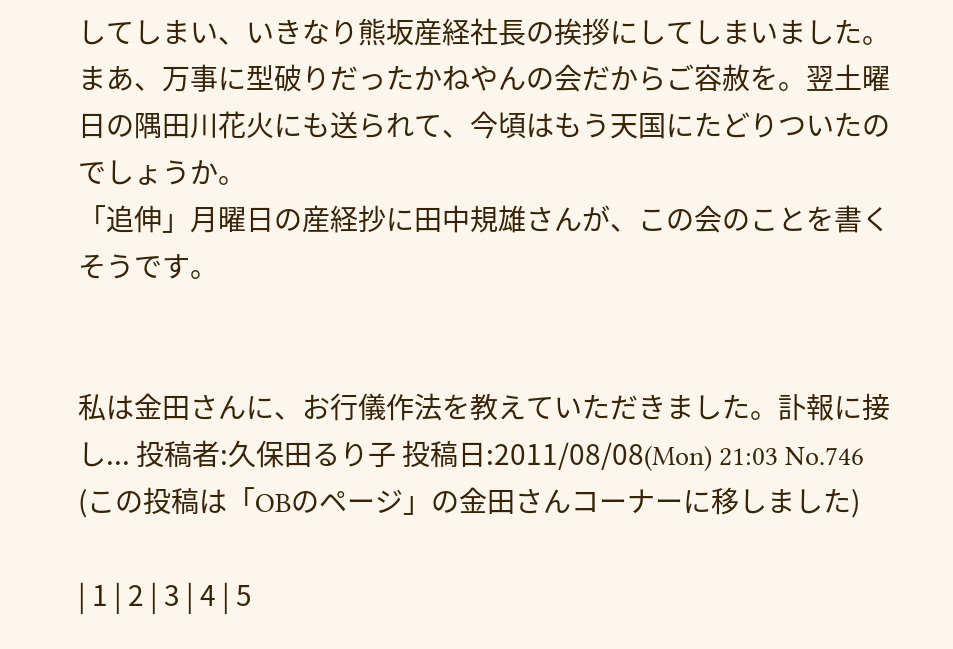してしまい、いきなり熊坂産経社長の挨拶にしてしまいました。まあ、万事に型破りだったかねやんの会だからご容赦を。翌土曜日の隅田川花火にも送られて、今頃はもう天国にたどりついたのでしょうか。
「追伸」月曜日の産経抄に田中規雄さんが、この会のことを書くそうです。


私は金田さんに、お行儀作法を教えていただきました。訃報に接し... 投稿者:久保田るり子 投稿日:2011/08/08(Mon) 21:03 No.746
(この投稿は「OBのページ」の金田さんコーナーに移しました)

| 1 | 2 | 3 | 4 | 5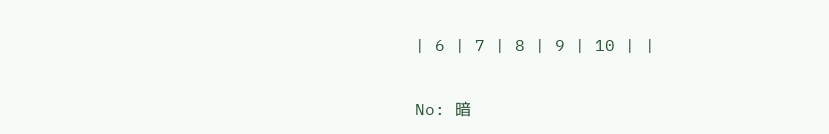| 6 | 7 | 8 | 9 | 10 | |

No: 暗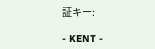証キー:

- KENT -